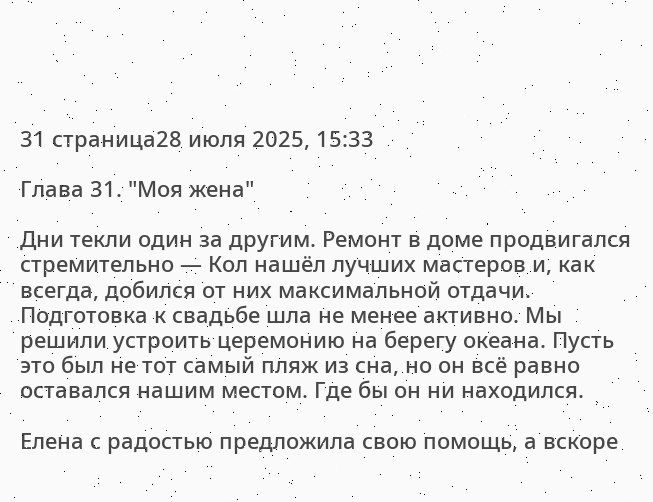31 страница28 июля 2025, 15:33

Глава 31. "Моя жена"

Дни текли один за другим. Ремонт в доме продвигался стремительно — Кол нашёл лучших мастеров и, как всегда, добился от них максимальной отдачи. Подготовка к свадьбе шла не менее активно. Мы решили устроить церемонию на берегу океана. Пусть это был не тот самый пляж из сна, но он всё равно оставался нашим местом. Где бы он ни находился.

Елена с радостью предложила свою помощь, а вскоре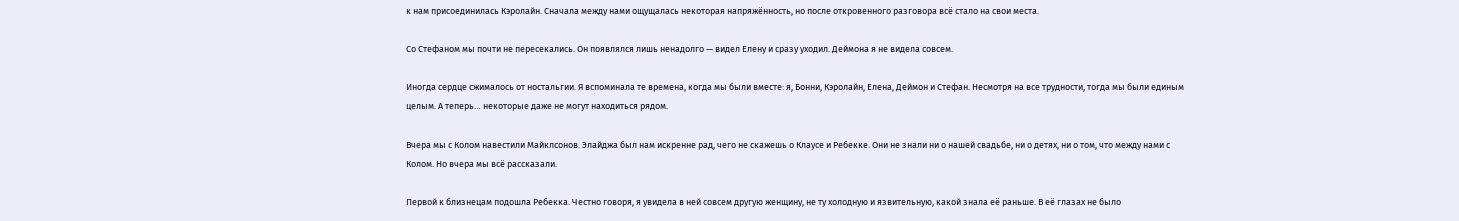к нам присоединилась Кэролайн. Сначала между нами ощущалась некоторая напряжённость, но после откровенного разговора всё стало на свои места.

Со Стефаном мы почти не пересекались. Он появлялся лишь ненадолго — видел Елену и сразу уходил. Деймона я не видела совсем.

Иногда сердце сжималось от ностальгии. Я вспоминала те времена, когда мы были вместе: я, Бонни, Кэролайн, Елена, Деймон и Стефан. Несмотря на все трудности, тогда мы были единым целым. А теперь… некоторые даже не могут находиться рядом.

Вчера мы с Колом навестили Майклсонов. Элайджа был нам искренне рад, чего не скажешь о Клаусе и Ребекке. Они не знали ни о нашей свадьбе, ни о детях, ни о том, что между нами с Колом. Но вчера мы всё рассказали.

Первой к близнецам подошла Ребекка. Честно говоря, я увидела в ней совсем другую женщину, не ту холодную и язвительную, какой знала её раньше. В её глазах не было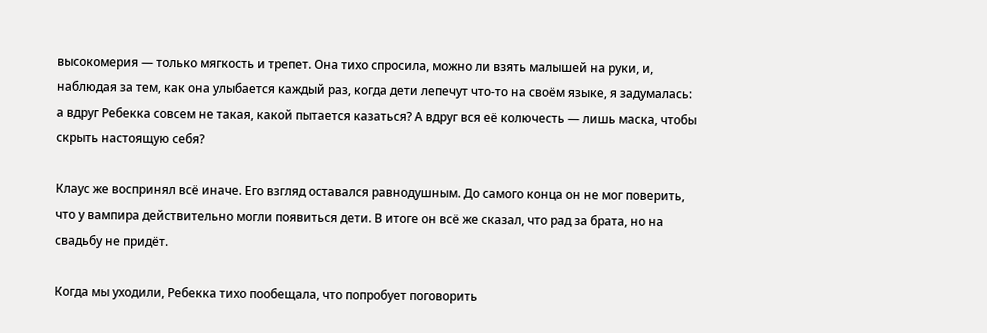высокомерия — только мягкость и трепет. Она тихо спросила, можно ли взять малышей на руки, и, наблюдая за тем, как она улыбается каждый раз, когда дети лепечут что-то на своём языке, я задумалась: а вдруг Ребекка совсем не такая, какой пытается казаться? А вдруг вся её колючесть — лишь маска, чтобы скрыть настоящую себя?

Клаус же воспринял всё иначе. Его взгляд оставался равнодушным. До самого конца он не мог поверить, что у вампира действительно могли появиться дети. В итоге он всё же сказал, что рад за брата, но на свадьбу не придёт.

Когда мы уходили, Ребекка тихо пообещала, что попробует поговорить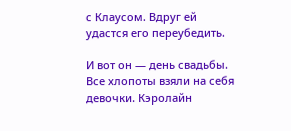с Клаусом. Вдруг ей удастся его переубедить.

И вот он — день свадьбы.
Все хлопоты взяли на себя девочки. Кэролайн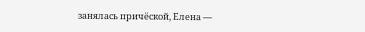занялась причёской, Елена —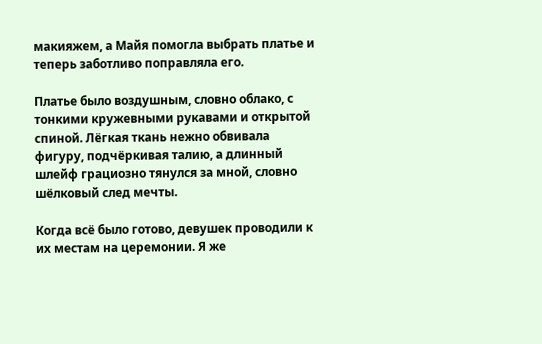макияжем, а Майя помогла выбрать платье и теперь заботливо поправляла его.

Платье было воздушным, словно облако, с тонкими кружевными рукавами и открытой спиной. Лёгкая ткань нежно обвивала фигуру, подчёркивая талию, а длинный шлейф грациозно тянулся за мной, словно шёлковый след мечты.

Когда всё было готово, девушек проводили к их местам на церемонии. Я же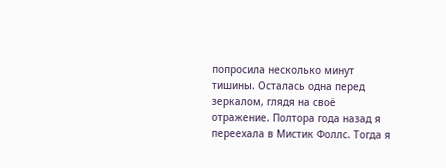попросила несколько минут тишины. Осталась одна перед зеркалом, глядя на своё отражение. Полтора года назад я переехала в Мистик Фоллс. Тогда я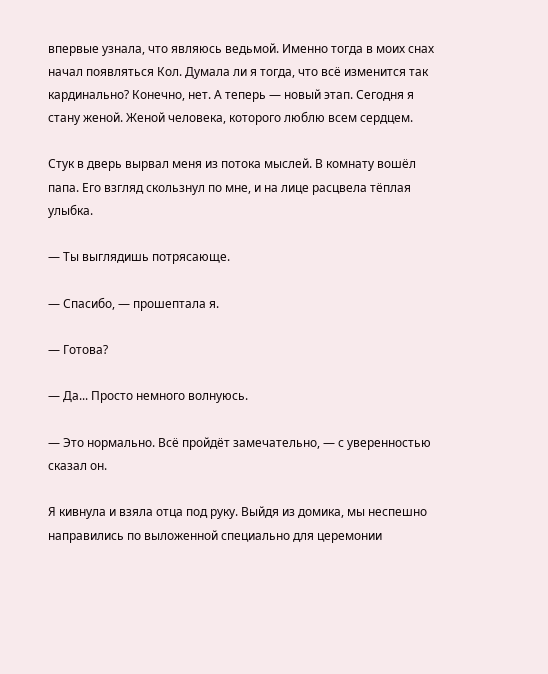впервые узнала, что являюсь ведьмой. Именно тогда в моих снах начал появляться Кол. Думала ли я тогда, что всё изменится так кардинально? Конечно, нет. А теперь — новый этап. Сегодня я стану женой. Женой человека, которого люблю всем сердцем.

Стук в дверь вырвал меня из потока мыслей. В комнату вошёл папа. Его взгляд скользнул по мне, и на лице расцвела тёплая улыбка.

— Ты выглядишь потрясающе.

— Спасибо, — прошептала я.

— Готова?

— Да... Просто немного волнуюсь.

— Это нормально. Всё пройдёт замечательно, — с уверенностью сказал он.

Я кивнула и взяла отца под руку. Выйдя из домика, мы неспешно направились по выложенной специально для церемонии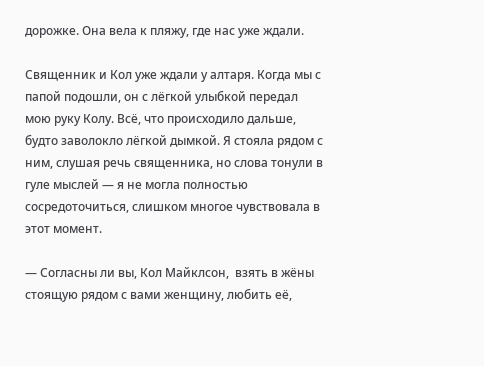дорожке. Она вела к пляжу, где нас уже ждали.

Священник и Кол уже ждали у алтаря. Когда мы с папой подошли, он с лёгкой улыбкой передал мою руку Колу. Всё, что происходило дальше, будто заволокло лёгкой дымкой. Я стояла рядом с ним, слушая речь священника, но слова тонули в гуле мыслей — я не могла полностью сосредоточиться, слишком многое чувствовала в этот момент.

— Согласны ли вы, Кол Майклсон,  взять в жёны стоящую рядом с вами женщину, любить её,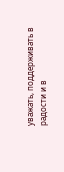уважать, поддерживать в радости и в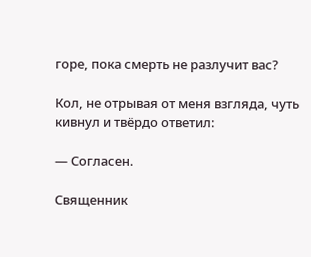горе, пока смерть не разлучит вас?

Кол, не отрывая от меня взгляда, чуть кивнул и твёрдо ответил:

— Согласен.

Священник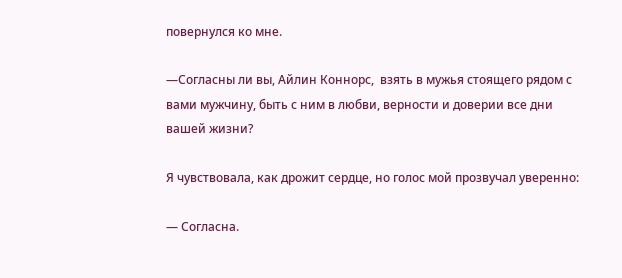повернулся ко мне.

—Согласны ли вы, Айлин Коннорс,  взять в мужья стоящего рядом с вами мужчину, быть с ним в любви, верности и доверии все дни вашей жизни?

Я чувствовала, как дрожит сердце, но голос мой прозвучал уверенно:

— Согласна.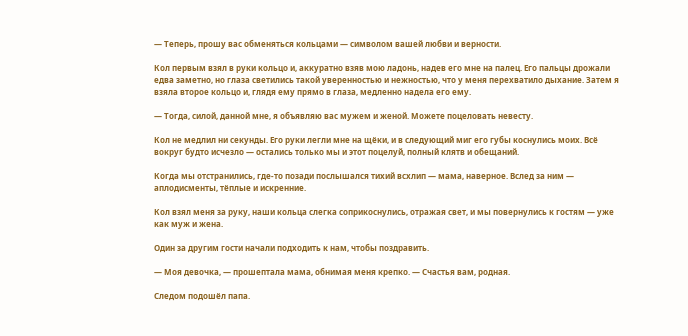— Теперь, прошу вас обменяться кольцами — символом вашей любви и верности.

Кол первым взял в руки кольцо и, аккуратно взяв мою ладонь, надев его мне на палец. Его пальцы дрожали едва заметно, но глаза светились такой уверенностью и нежностью, что у меня перехватило дыхание. Затем я взяла второе кольцо и, глядя ему прямо в глаза, медленно надела его ему.

— Тогда, силой, данной мне, я объявляю вас мужем и женой. Можете поцеловать невесту.

Кол не медлил ни секунды. Его руки легли мне на щёки, и в следующий миг его губы коснулись моих. Всё вокруг будто исчезло — остались только мы и этот поцелуй, полный клятв и обещаний.

Когда мы отстранились, где-то позади послышался тихий всхлип — мама, наверное. Вслед за ним — аплодисменты, тёплые и искренние.

Кол взял меня за руку, наши кольца слегка соприкоснулись, отражая свет, и мы повернулись к гостям — уже как муж и жена.

Один за другим гости начали подходить к нам, чтобы поздравить.

— Моя девочка, — прошептала мама, обнимая меня крепко. — Счастья вам, родная.

Следом подошёл папа.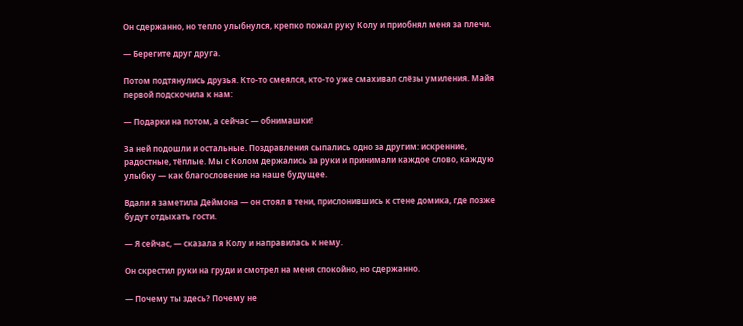Он сдержанно, но тепло улыбнулся, крепко пожал руку Колу и приобнял меня за плечи.

— Берегите друг друга.

Потом подтянулись друзья. Кто-то смеялся, кто-то уже смахивал слёзы умиления. Майя первой подскочила к нам:

— Подарки на потом, а сейчас — обнимашки!

За ней подошли и остальные. Поздравления сыпались одно за другим: искренние, радостные, тёплые. Мы с Колом держались за руки и принимали каждое слово, каждую улыбку — как благословение на наше будущее.

Вдали я заметила Деймона — он стоял в тени, прислонившись к стене домика, где позже будут отдыхать гости.

— Я сейчас, — сказала я Колу и направилась к нему.

Он скрестил руки на груди и смотрел на меня спокойно, но сдержанно.

— Почему ты здесь? Почему не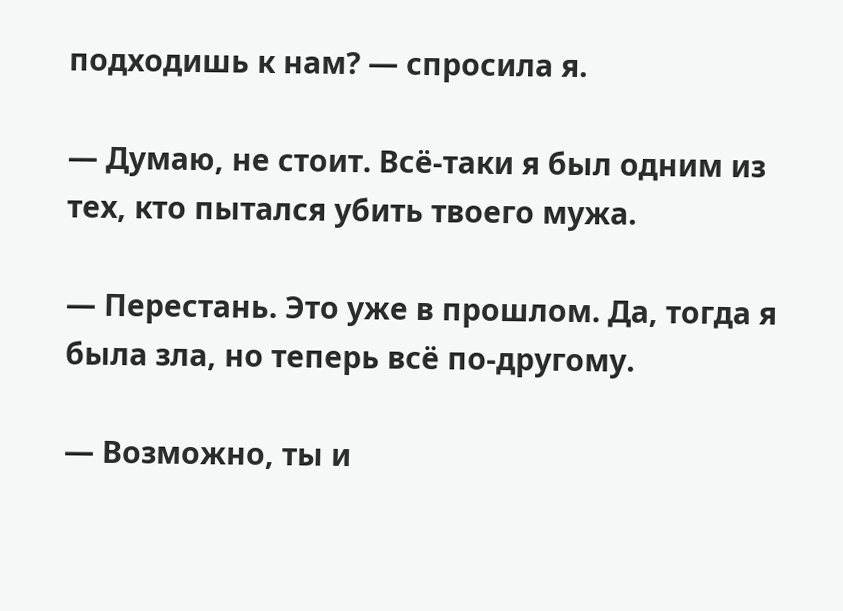подходишь к нам? — спросила я.

— Думаю, не стоит. Всё-таки я был одним из тех, кто пытался убить твоего мужа.

— Перестань. Это уже в прошлом. Да, тогда я была зла, но теперь всё по-другому.

— Возможно, ты и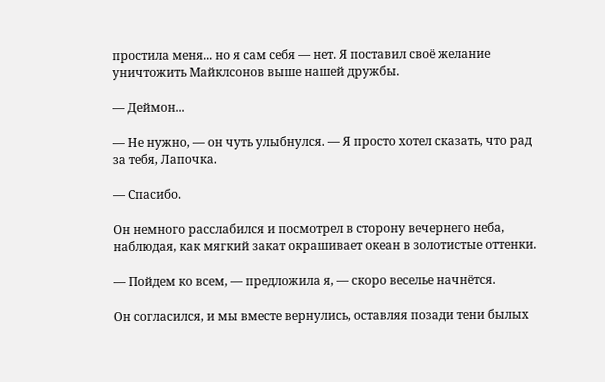простила меня... но я сам себя — нет. Я поставил своё желание уничтожить Майклсонов выше нашей дружбы.

— Деймон...

— Не нужно, — он чуть улыбнулся. — Я просто хотел сказать, что рад за тебя, Лапочка.

— Спасибо.

Он немного расслабился и посмотрел в сторону вечернего неба, наблюдая, как мягкий закат окрашивает океан в золотистые оттенки.

— Пойдем ко всем, — предложила я, — скоро веселье начнётся.

Он согласился, и мы вместе вернулись, оставляя позади тени былых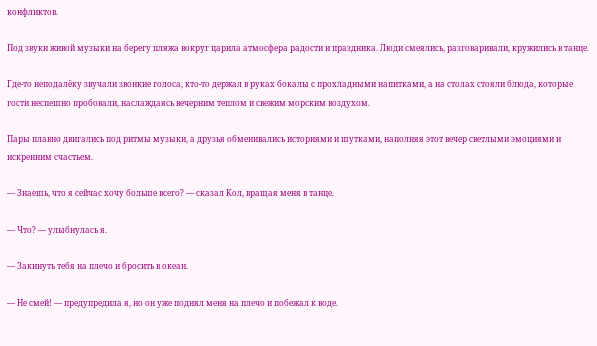конфликтов.

Под звуки живой музыки на берегу пляжа вокруг царила атмосфера радости и праздника. Люди смеялись, разговаривали, кружились в танце.

Где-то неподалёку звучали звонкие голоса, кто-то держал в руках бокалы с прохладными напитками, а на столах стояли блюда, которые гости неспешно пробовали, наслаждаясь вечерним теплом и свежим морским воздухом.

Пары плавно двигались под ритмы музыки, а друзья обменивались историями и шутками, наполняя этот вечер светлыми эмоциями и искренним счастьем.

— Знаешь, что я сейчас хочу больше всего? — сказал Кол, вращая меня в танце.

— Что? — улыбнулась я.

— Закинуть тебя на плечо и бросить в океан.

— Не смей! — предупредила я, но он уже поднял меня на плечо и побежал к воде.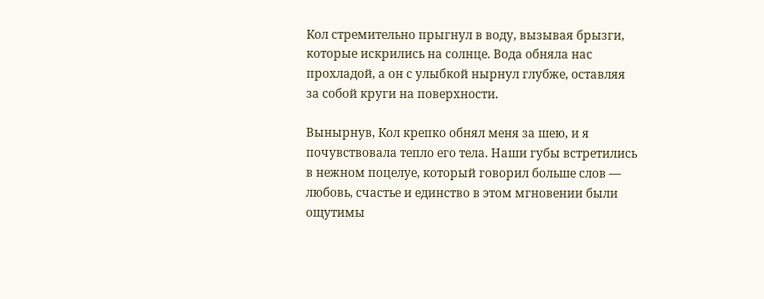Кол стремительно прыгнул в воду, вызывая брызги, которые искрились на солнце. Вода обняла нас прохладой, а он с улыбкой нырнул глубже, оставляя за собой круги на поверхности.

Вынырнув, Кол крепко обнял меня за шею, и я почувствовала тепло его тела. Наши губы встретились в нежном поцелуе, который говорил больше слов — любовь, счастье и единство в этом мгновении были ощутимы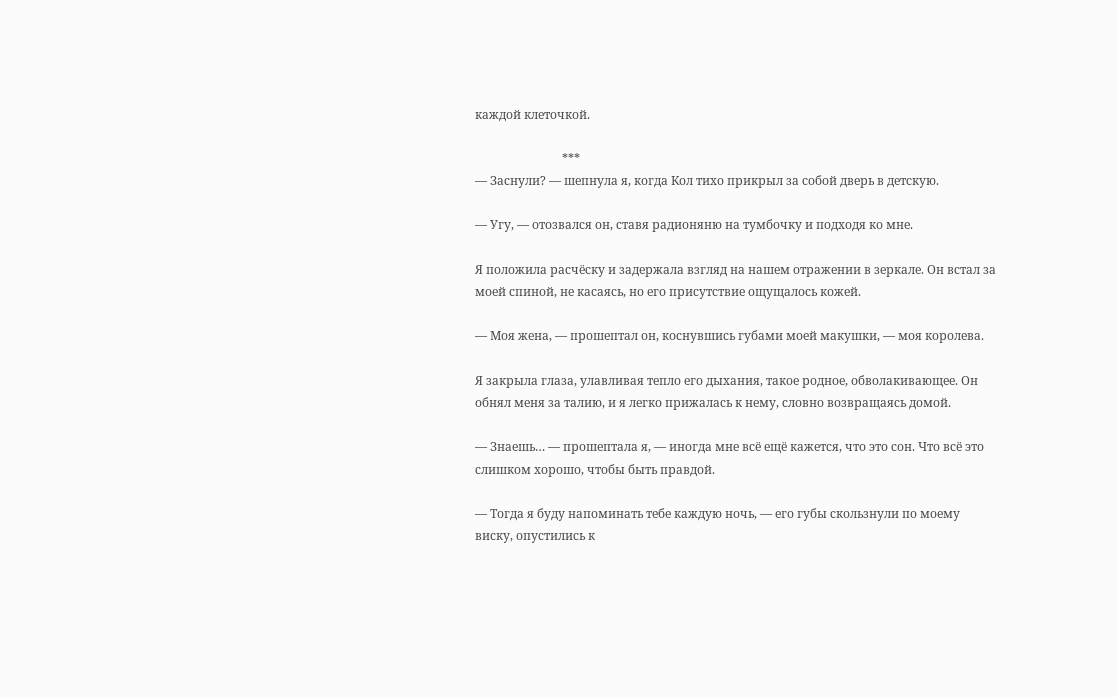каждой клеточкой.

                             ***
— Заснули? — шепнула я, когда Кол тихо прикрыл за собой дверь в детскую.

— Угу, — отозвался он, ставя радионяню на тумбочку и подходя ко мне.

Я положила расчёску и задержала взгляд на нашем отражении в зеркале. Он встал за моей спиной, не касаясь, но его присутствие ощущалось кожей.

— Моя жена, — прошептал он, коснувшись губами моей макушки, — моя королева.

Я закрыла глаза, улавливая тепло его дыхания, такое родное, обволакивающее. Он обнял меня за талию, и я легко прижалась к нему, словно возвращаясь домой.

— Знаешь… — прошептала я, — иногда мне всё ещё кажется, что это сон. Что всё это слишком хорошо, чтобы быть правдой.

— Тогда я буду напоминать тебе каждую ночь, — его губы скользнули по моему виску, опустились к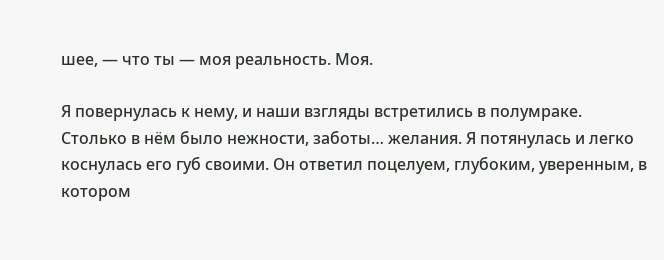шее, — что ты — моя реальность. Моя.

Я повернулась к нему, и наши взгляды встретились в полумраке. Столько в нём было нежности, заботы… желания. Я потянулась и легко коснулась его губ своими. Он ответил поцелуем, глубоким, уверенным, в котором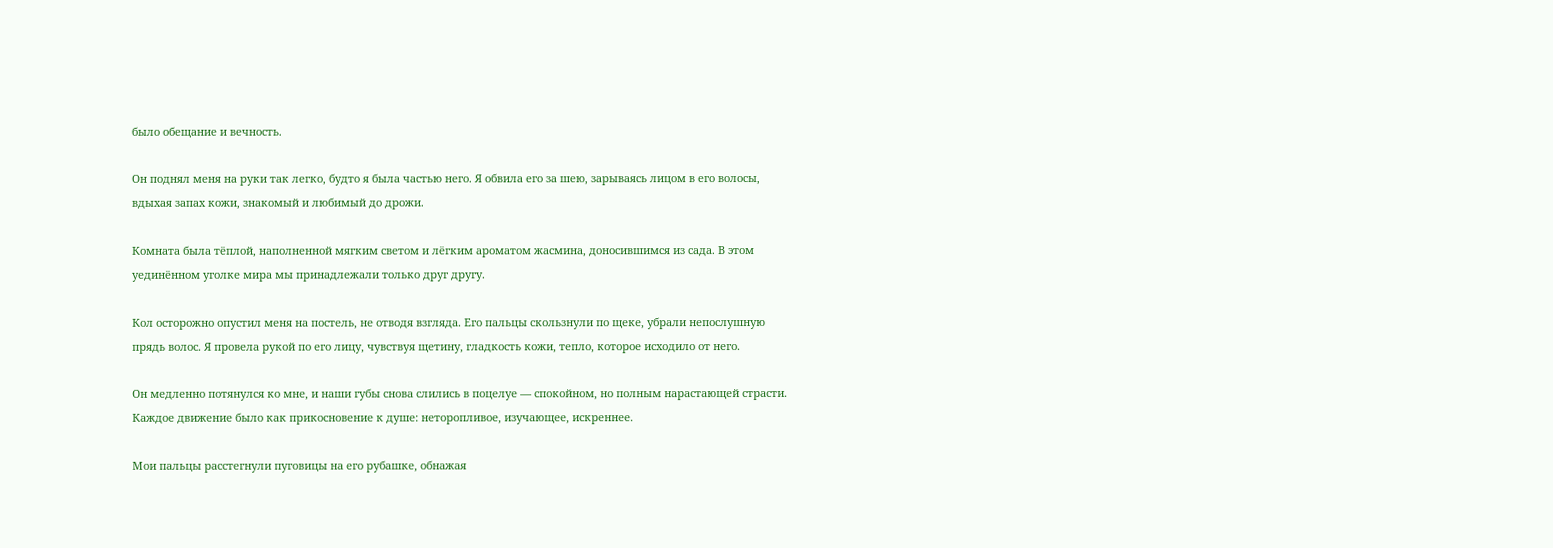было обещание и вечность.

Он поднял меня на руки так легко, будто я была частью него. Я обвила его за шею, зарываясь лицом в его волосы, вдыхая запах кожи, знакомый и любимый до дрожи.

Комната была тёплой, наполненной мягким светом и лёгким ароматом жасмина, доносившимся из сада. В этом уединённом уголке мира мы принадлежали только друг другу.

Кол осторожно опустил меня на постель, не отводя взгляда. Его пальцы скользнули по щеке, убрали непослушную прядь волос. Я провела рукой по его лицу, чувствуя щетину, гладкость кожи, тепло, которое исходило от него.

Он медленно потянулся ко мне, и наши губы снова слились в поцелуе — спокойном, но полным нарастающей страсти. Каждое движение было как прикосновение к душе: неторопливое, изучающее, искреннее.

Мои пальцы расстегнули пуговицы на его рубашке, обнажая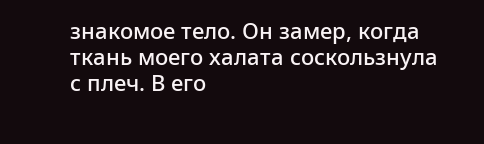знакомое тело. Он замер, когда ткань моего халата соскользнула с плеч. В его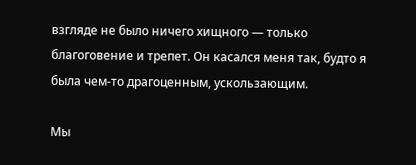взгляде не было ничего хищного — только благоговение и трепет. Он касался меня так, будто я была чем-то драгоценным, ускользающим.

Мы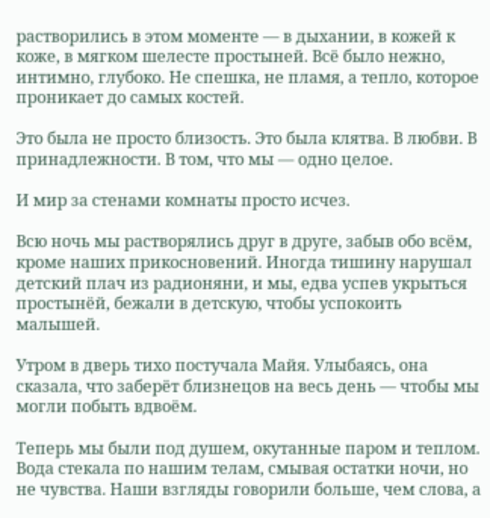растворились в этом моменте — в дыхании, в кожей к коже, в мягком шелесте простыней. Всё было нежно, интимно, глубоко. Не спешка, не пламя, а тепло, которое проникает до самых костей.

Это была не просто близость. Это была клятва. В любви. В принадлежности. В том, что мы — одно целое.

И мир за стенами комнаты просто исчез.

Всю ночь мы растворялись друг в друге, забыв обо всём, кроме наших прикосновений. Иногда тишину нарушал детский плач из радионяни, и мы, едва успев укрыться простынёй, бежали в детскую, чтобы успокоить малышей.

Утром в дверь тихо постучала Майя. Улыбаясь, она сказала, что заберёт близнецов на весь день — чтобы мы могли побыть вдвоём.

Теперь мы были под душем, окутанные паром и теплом. Вода стекала по нашим телам, смывая остатки ночи, но не чувства. Наши взгляды говорили больше, чем слова, а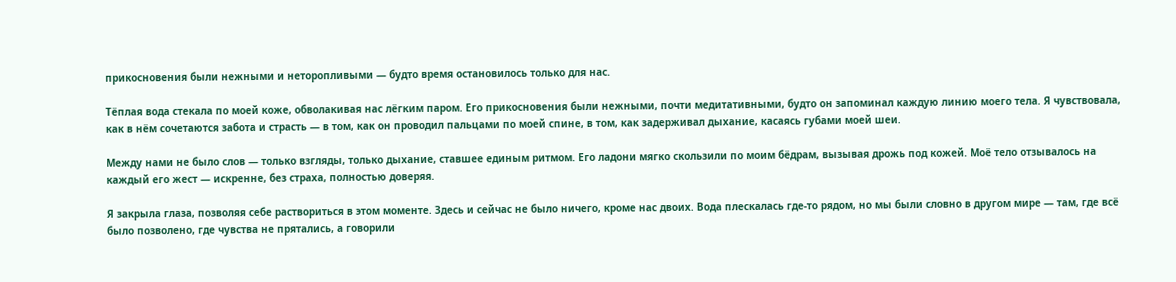прикосновения были нежными и неторопливыми — будто время остановилось только для нас.

Тёплая вода стекала по моей коже, обволакивая нас лёгким паром. Его прикосновения были нежными, почти медитативными, будто он запоминал каждую линию моего тела. Я чувствовала, как в нём сочетаются забота и страсть — в том, как он проводил пальцами по моей спине, в том, как задерживал дыхание, касаясь губами моей шеи.

Между нами не было слов — только взгляды, только дыхание, ставшее единым ритмом. Его ладони мягко скользили по моим бёдрам, вызывая дрожь под кожей. Моё тело отзывалось на каждый его жест — искренне, без страха, полностью доверяя.

Я закрыла глаза, позволяя себе раствориться в этом моменте. Здесь и сейчас не было ничего, кроме нас двоих. Вода плескалась где-то рядом, но мы были словно в другом мире — там, где всё было позволено, где чувства не прятались, а говорили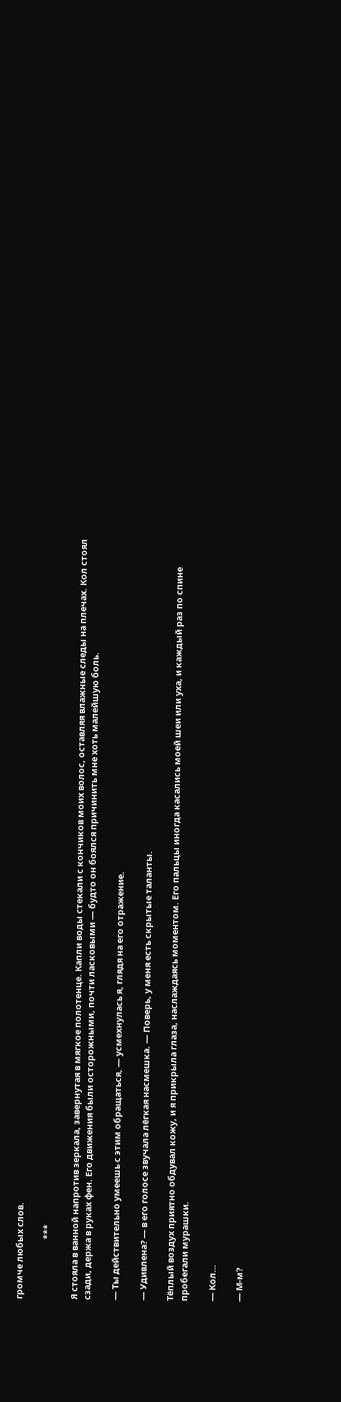громче любых слов.

                              ***

Я стояла в ванной напротив зеркала, завернутая в мягкое полотенце. Капли воды стекали с кончиков моих волос, оставляя влажные следы на плечах. Кол стоял сзади, держа в руках фен. Его движения были осторожными, почти ласковыми — будто он боялся причинить мне хоть малейшую боль.

— Ты действительно умеешь с этим обращаться, — усмехнулась я, глядя на его отражение.

— Удивлена? — в его голосе звучала лёгкая насмешка. — Поверь, у меня есть скрытые таланты.

Тёплый воздух приятно обдувал кожу, и я прикрыла глаза, наслаждаясь моментом. Его пальцы иногда касались моей шеи или уха, и каждый раз по спине пробегали мурашки.

— Кол…

— М-м?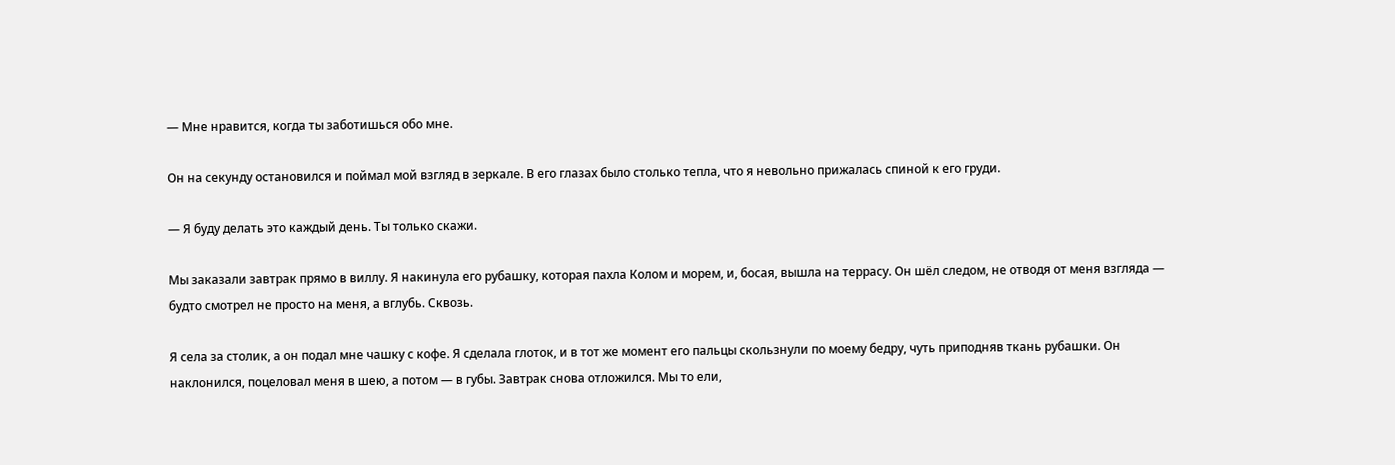— Мне нравится, когда ты заботишься обо мне.

Он на секунду остановился и поймал мой взгляд в зеркале. В его глазах было столько тепла, что я невольно прижалась спиной к его груди.

— Я буду делать это каждый день. Ты только скажи.

Мы заказали завтрак прямо в виллу. Я накинула его рубашку, которая пахла Колом и морем, и, босая, вышла на террасу. Он шёл следом, не отводя от меня взгляда — будто смотрел не просто на меня, а вглубь. Сквозь.

Я села за столик, а он подал мне чашку с кофе. Я сделала глоток, и в тот же момент его пальцы скользнули по моему бедру, чуть приподняв ткань рубашки. Он наклонился, поцеловал меня в шею, а потом — в губы. Завтрак снова отложился. Мы то ели,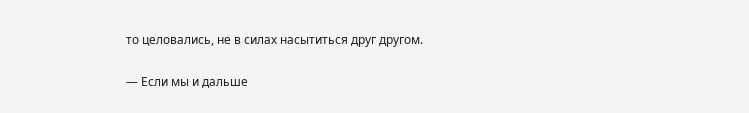то целовались, не в силах насытиться друг другом.

— Если мы и дальше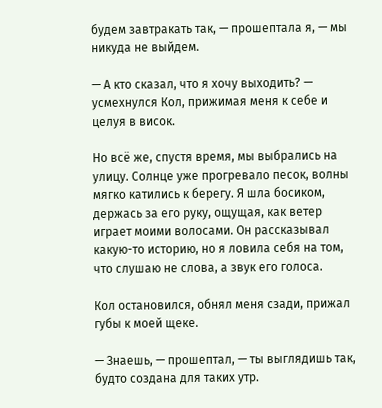будем завтракать так, — прошептала я, — мы никуда не выйдем.

— А кто сказал, что я хочу выходить? — усмехнулся Кол, прижимая меня к себе и целуя в висок.

Но всё же, спустя время, мы выбрались на улицу. Солнце уже прогревало песок, волны мягко катились к берегу. Я шла босиком, держась за его руку, ощущая, как ветер играет моими волосами. Он рассказывал какую-то историю, но я ловила себя на том, что слушаю не слова, а звук его голоса.

Кол остановился, обнял меня сзади, прижал губы к моей щеке.

— Знаешь, — прошептал, — ты выглядишь так, будто создана для таких утр.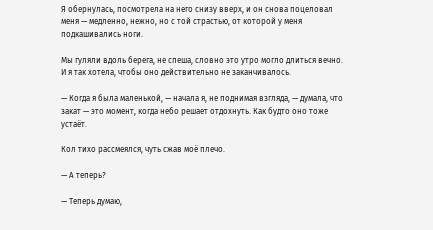Я обернулась, посмотрела на него снизу вверх, и он снова поцеловал меня — медленно, нежно, но с той страстью, от которой у меня подкашивались ноги.

Мы гуляли вдоль берега, не спеша, словно это утро могло длиться вечно. И я так хотела, чтобы оно действительно не заканчивалось.

— Когда я была маленькой, — начала я, не поднимая взгляда, — думала, что закат — это момент, когда небо решает отдохнуть. Как будто оно тоже устаёт.

Кол тихо рассмеялся, чуть сжав моё плечо.

— А теперь?

— Теперь думаю,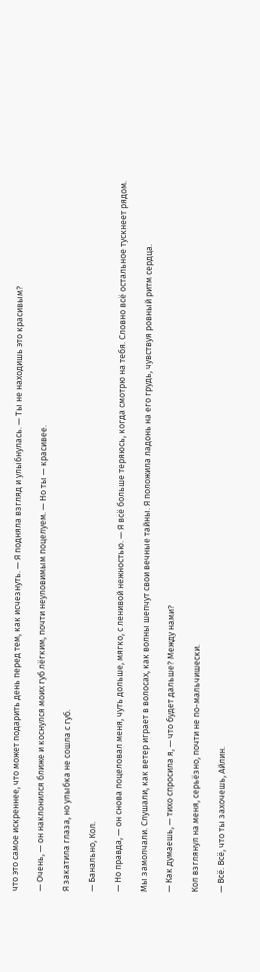что это самое искреннее, что может подарить день перед тем, как исчезнуть. — Я подняла взгляд и улыбнулась. — Ты не находишь это красивым?

— Очень, — он наклонился ближе и коснулся моих губ лёгким, почти неуловимым поцелуем. — Но ты — красивее.

Я закатила глаза, но улыбка не сошла с губ.

— Банально, Кол.

— Но правда, — он снова поцеловал меня, чуть дольше, мягко, с ленивой нежностью. — Я всё больше теряюсь, когда смотрю на тебя. Словно всё остальное тускнеет рядом.

Мы замолчали. Слушали, как ветер играет в волосах, как волны шепчут свои вечные тайны. Я положила ладонь на его грудь, чувствуя ровный ритм сердца.

— Как думаешь, — тихо спросила я, — что будет дальше? Между нами?

Кол взглянул на меня, серьёзно, почти не по-мальчишески.

— Всё. Всё, что ты захочешь, Айлин.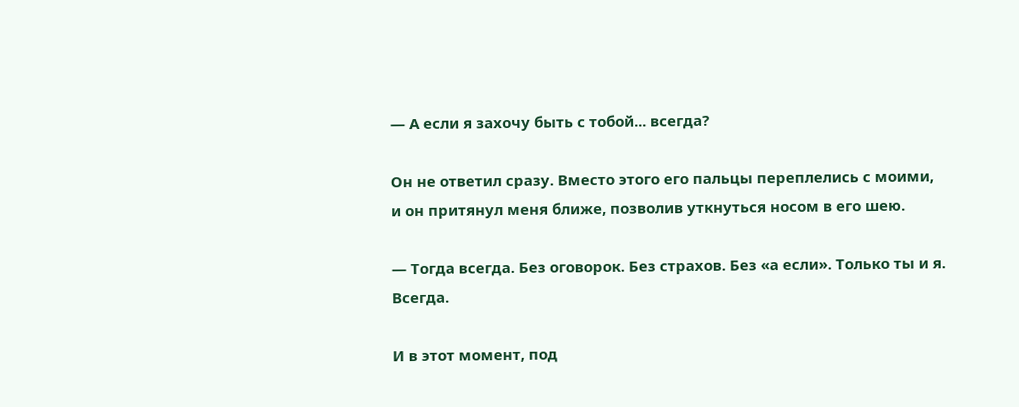— А если я захочу быть с тобой... всегда?

Он не ответил сразу. Вместо этого его пальцы переплелись с моими, и он притянул меня ближе, позволив уткнуться носом в его шею.

— Тогда всегда. Без оговорок. Без страхов. Без «а если». Только ты и я. Всегда.

И в этот момент, под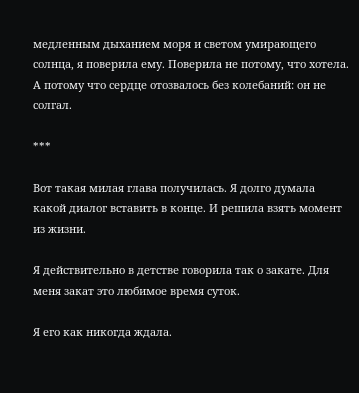медленным дыханием моря и светом умирающего солнца, я поверила ему. Поверила не потому, что хотела. А потому что сердце отозвалось без колебаний: он не солгал.

***

Вот такая милая глава получилась. Я долго думала какой диалог вставить в конце. И решила взять момент из жизни.

Я действительно в детстве говорила так о закате. Для меня закат это любимое время суток.

Я его как никогда ждала.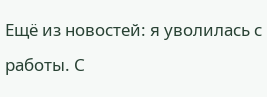Ещё из новостей: я уволилась с работы. С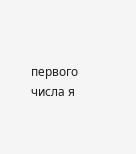первого числа я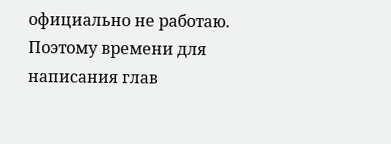официально не работаю. Поэтому времени для написания глав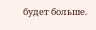будет больше.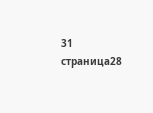31 страница28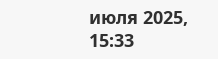июля 2025, 15:33